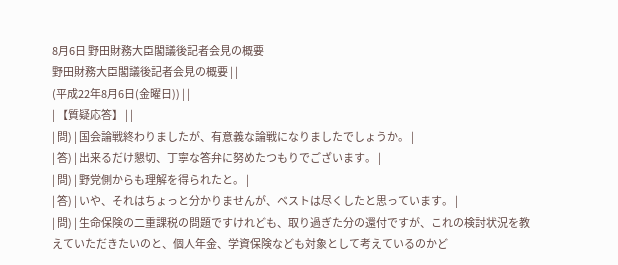8月6日 野田財務大臣閣議後記者会見の概要
野田財務大臣閣議後記者会見の概要 | |
(平成22年8月6日(金曜日)) | |
| 【質疑応答】 | |
| 問) | 国会論戦終わりましたが、有意義な論戦になりましたでしょうか。 |
| 答) | 出来るだけ懇切、丁寧な答弁に努めたつもりでございます。 |
| 問) | 野党側からも理解を得られたと。 |
| 答) | いや、それはちょっと分かりませんが、ベストは尽くしたと思っています。 |
| 問) | 生命保険の二重課税の問題ですけれども、取り過ぎた分の還付ですが、これの検討状況を教えていただきたいのと、個人年金、学資保険なども対象として考えているのかど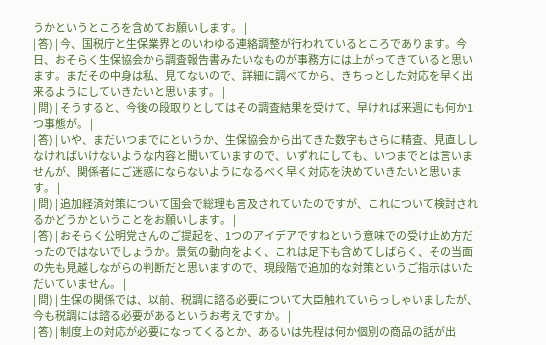うかというところを含めてお願いします。 |
| 答) | 今、国税庁と生保業界とのいわゆる連絡調整が行われているところであります。今日、おそらく生保協会から調査報告書みたいなものが事務方には上がってきていると思います。まだその中身は私、見てないので、詳細に調べてから、きちっとした対応を早く出来るようにしていきたいと思います。 |
| 問) | そうすると、今後の段取りとしてはその調査結果を受けて、早ければ来週にも何か1つ事態が。 |
| 答) | いや、まだいつまでにというか、生保協会から出てきた数字もさらに精査、見直ししなければいけないような内容と聞いていますので、いずれにしても、いつまでとは言いませんが、関係者にご迷惑にならないようになるべく早く対応を決めていきたいと思います。 |
| 問) | 追加経済対策について国会で総理も言及されていたのですが、これについて検討されるかどうかということをお願いします。 |
| 答) | おそらく公明党さんのご提起を、1つのアイデアですねという意味での受け止め方だったのではないでしょうか。景気の動向をよく、これは足下も含めてしばらく、その当面の先も見越しながらの判断だと思いますので、現段階で追加的な対策というご指示はいただいていません。 |
| 問) | 生保の関係では、以前、税調に諮る必要について大臣触れていらっしゃいましたが、今も税調には諮る必要があるというお考えですか。 |
| 答) | 制度上の対応が必要になってくるとか、あるいは先程は何か個別の商品の話が出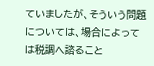ていましたが、そういう問題については、場合によっては税調へ諮ること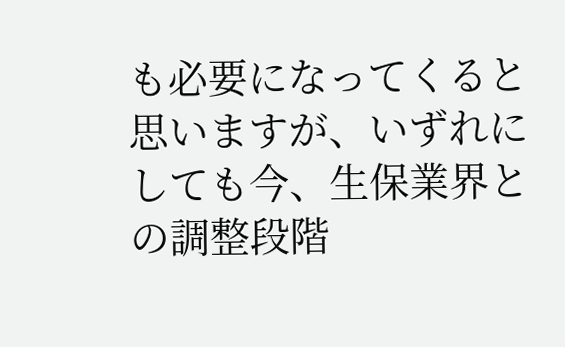も必要になってくると思いますが、いずれにしても今、生保業界との調整段階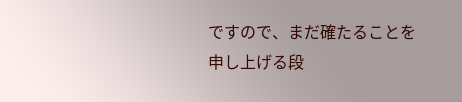ですので、まだ確たることを申し上げる段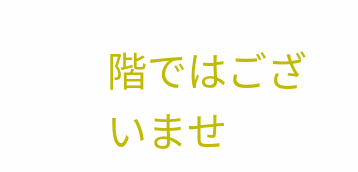階ではございませ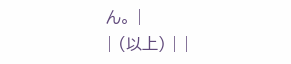ん。 |
| (以上) | |